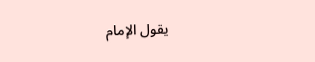يقول الإمام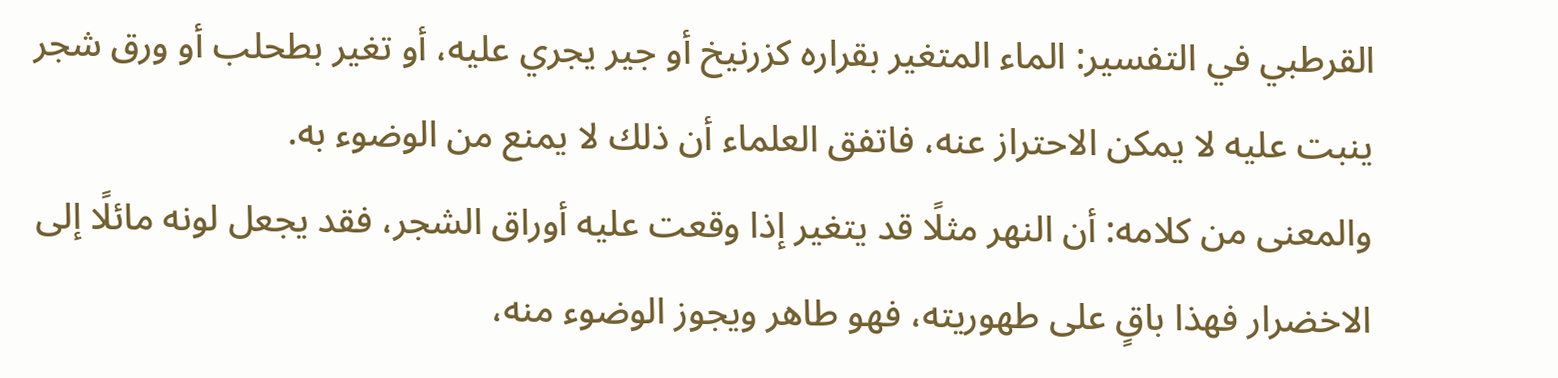القرطبي في التفسير: الماء المتغير بقراره كزرنيخ أو جير يجري عليه، أو تغير بطحلب أو ورق شجر ينبت عليه لا يمكن الاحتراز عنه، فاتفق العلماء أن ذلك لا يمنع من الوضوء به.
والمعنى من كلامه: أن النهر مثلًا قد يتغير إذا وقعت عليه أوراق الشجر، فقد يجعل لونه مائلًا إلى الاخضرار فهذا باقٍ على طهوريته، فهو طاهر ويجوز الوضوء منه،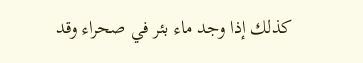كذلك إذا وجد ماء بئر في صحراء وقد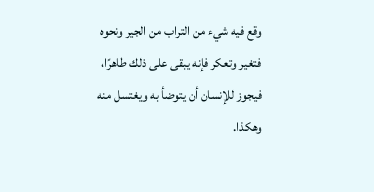وقع فيه شيء من التراب من الجير ونحوه فتغير وتعكر فإنه يبقى على ذلك طاهرًا، فيجوز للإنسان أن يتوضأ به ويغتسل منه وهكذا.